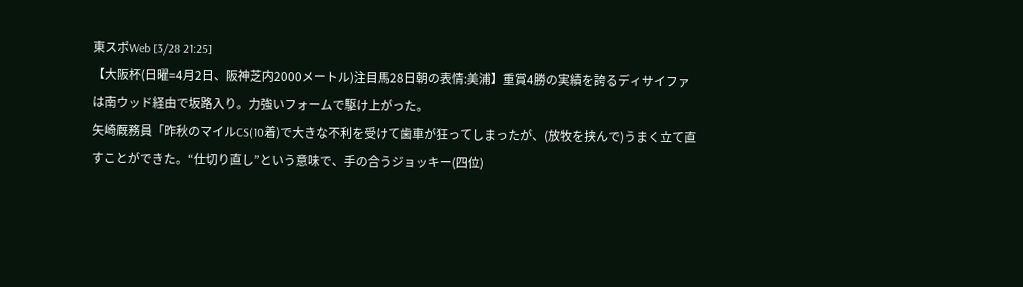東スポWeb [3/28 21:25]
【大阪杯(日曜=4月2日、阪神芝内2000メートル)注目馬28日朝の表情:美浦】重賞4勝の実績を誇るディサイファは南ウッド経由で坂路入り。力強いフォームで駆け上がった。
矢崎厩務員「昨秋のマイルCS(10着)で大きな不利を受けて歯車が狂ってしまったが、(放牧を挟んで)うまく立て直すことができた。“仕切り直し”という意味で、手の合うジョッキー(四位)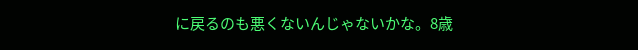に戻るのも悪くないんじゃないかな。8歳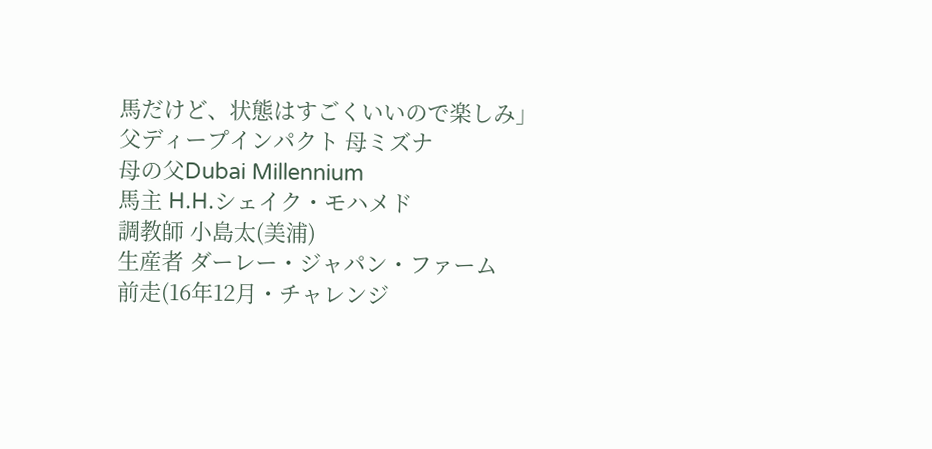馬だけど、状態はすごくいいので楽しみ」
父ディープインパクト 母ミズナ
母の父Dubai Millennium
馬主 H.H.シェイク・モハメド
調教師 小島太(美浦)
生産者 ダーレー・ジャパン・ファーム
前走(16年12月・チャレンジ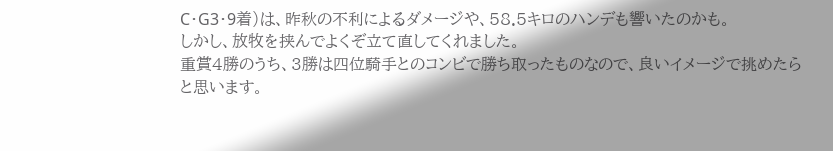C・G3・9着)は、昨秋の不利によるダメージや、58.5キロのハンデも響いたのかも。
しかし、放牧を挟んでよくぞ立て直してくれました。
重賞4勝のうち、3勝は四位騎手とのコンビで勝ち取ったものなので、良いイメージで挑めたらと思います。